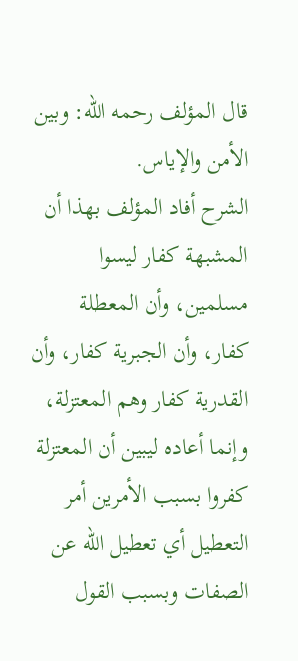قال المؤلف رحمه الله: وبين الأمن والإياس.
الشرح أفاد المؤلف بهذا أن المشبهة كفار ليسوا مسلمين، وأن المعطلة كفار، وأن الجبرية كفار، وأن القدرية كفار وهم المعتزلة، وإنما أعاده ليبين أن المعتزلة كفروا بسبب الأمرين أمر التعطيل أي تعطيل الله عن الصفات وبسبب القول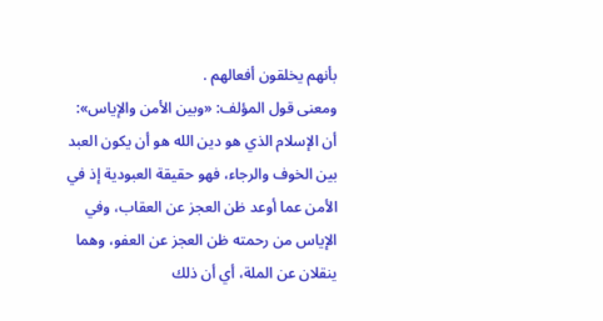بأنهم يخلقون أفعالهم .
ومعنى قول المؤلف: «وبين الأمن والإياس»: أن الإسلام الذي هو دين الله هو أن يكون العبد بين الخوف والرجاء، فهو حقيقة العبودية إذ في الأمن عما أوعد ظن العجز عن العقاب، وفي الإياس من رحمته ظن العجز عن العفو، وهما ينقلان عن الملة، أي أن ذلك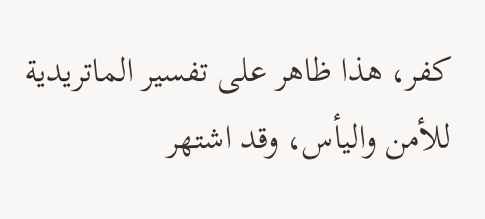كفر، هذا ظاهر على تفسير الماتريدية للأمن واليأس، وقد اشتهر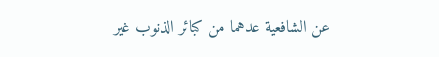عن الشافعية عدهما من كبائر الذنوب غير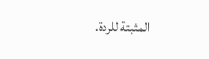المثبتة للردة.